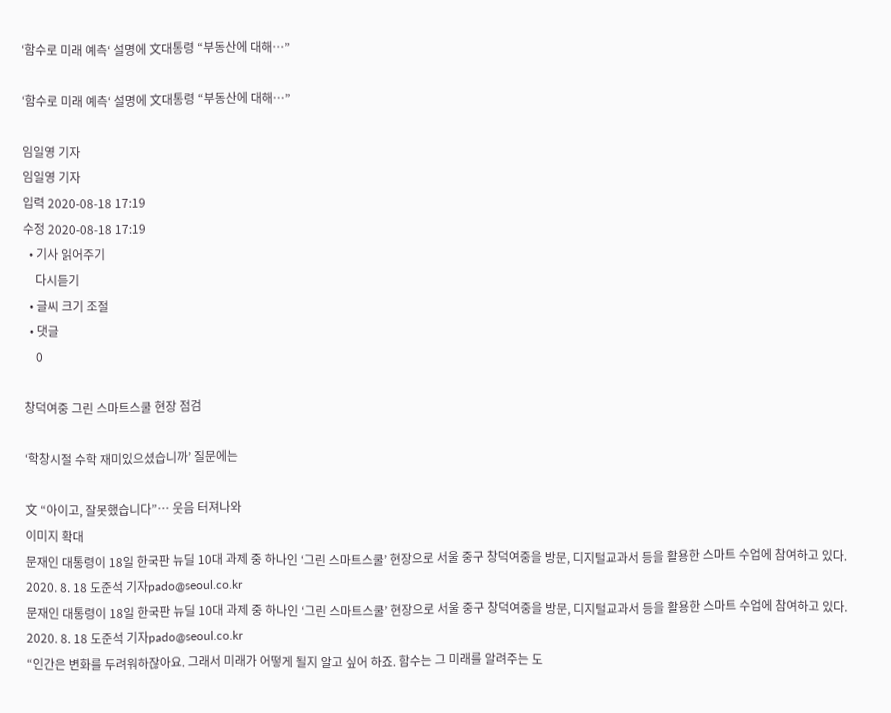‘함수로 미래 예측‘ 설명에 文대통령 “부동산에 대해…”

‘함수로 미래 예측‘ 설명에 文대통령 “부동산에 대해…”

임일영 기자
임일영 기자
입력 2020-08-18 17:19
수정 2020-08-18 17:19
  • 기사 읽어주기
    다시듣기
  • 글씨 크기 조절
  • 댓글
    0

창덕여중 그린 스마트스쿨 현장 점검

‘학창시절 수학 재미있으셨습니까’ 질문에는

文 “아이고, 잘못했습니다”… 웃음 터져나와
이미지 확대
문재인 대통령이 18일 한국판 뉴딜 10대 과제 중 하나인 ‘그린 스마트스쿨’ 현장으로 서울 중구 창덕여중을 방문, 디지털교과서 등을 활용한 스마트 수업에 참여하고 있다. 2020. 8. 18 도준석 기자pado@seoul.co.kr
문재인 대통령이 18일 한국판 뉴딜 10대 과제 중 하나인 ‘그린 스마트스쿨’ 현장으로 서울 중구 창덕여중을 방문, 디지털교과서 등을 활용한 스마트 수업에 참여하고 있다. 2020. 8. 18 도준석 기자pado@seoul.co.kr
“인간은 변화를 두려워하잖아요. 그래서 미래가 어떻게 될지 알고 싶어 하죠. 함수는 그 미래를 알려주는 도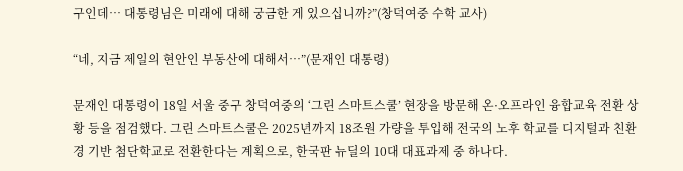구인데… 대통령님은 미래에 대해 궁금한 게 있으십니까?”(창덕여중 수학 교사)

“네, 지금 제일의 현안인 부동산에 대해서…”(문재인 대통령)

문재인 대통령이 18일 서울 중구 창덕여중의 ‘그린 스마트스쿨’ 현장을 방문해 온·오프라인 융합교육 전환 상황 등을 점검했다. 그린 스마트스쿨은 2025년까지 18조원 가량을 투입해 전국의 노후 학교를 디지털과 친환경 기반 첨단학교로 전환한다는 계획으로, 한국판 뉴딜의 10대 대표과제 중 하나다.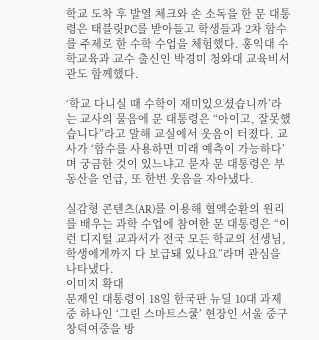학교 도착 후 발열 체크와 손 소독을 한 문 대통령은 태블릿PC를 받아들고 학생들과 2차 함수를 주제로 한 수학 수업을 체험했다. 홍익대 수학교육과 교수 출신인 박경미 청와대 교육비서관도 함께했다.

‘학교 다니실 때 수학이 재미있으셨습니까’라는 교사의 물음에 문 대통령은 “아이고, 잘못했습니다”라고 말해 교실에서 웃음이 터졌다. 교사가 ‘함수를 사용하면 미래 예측이 가능하다’며 궁금한 것이 있느냐고 묻자 문 대통령은 부동산을 언급, 또 한번 웃음을 자아냈다.

실감형 콘텐츠(AR)를 이용해 혈액순환의 원리를 배우는 과학 수업에 참여한 문 대통령은 “이런 디지털 교과서가 전국 모든 학교의 선생님, 학생에게까지 다 보급돼 있나요”라며 관심을 나타냈다.
이미지 확대
문재인 대통령이 18일 한국판 뉴딜 10대 과제 중 하나인 ‘그린 스마트스쿨’ 현장인 서울 중구 창덕여중을 방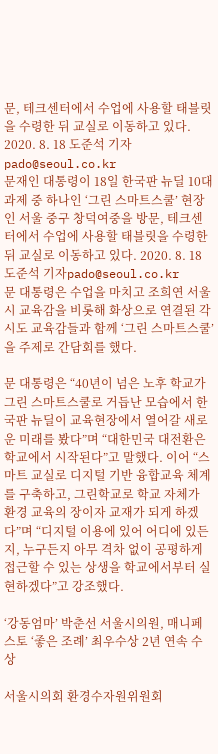문, 테크센터에서 수업에 사용할 태블릿을 수령한 뒤 교실로 이동하고 있다. 2020. 8. 18 도준석 기자pado@seoul.co.kr
문재인 대통령이 18일 한국판 뉴딜 10대 과제 중 하나인 ‘그린 스마트스쿨’ 현장인 서울 중구 창덕여중을 방문, 테크센터에서 수업에 사용할 태블릿을 수령한 뒤 교실로 이동하고 있다. 2020. 8. 18 도준석 기자pado@seoul.co.kr
문 대통령은 수업을 마치고 조희연 서울시 교육감을 비롯해 화상으로 연결된 각 시도 교육감들과 함께 ‘그린 스마트스쿨’을 주제로 간담회를 했다.

문 대통령은 “40년이 넘은 노후 학교가 그린 스마트스쿨로 거듭난 모습에서 한국판 뉴딜이 교육현장에서 열어갈 새로운 미래를 봤다”며 “대한민국 대전환은 학교에서 시작된다”고 말했다. 이어 “스마트 교실로 디지털 기반 융합교육 체계를 구축하고, 그린학교로 학교 자체가 환경 교육의 장이자 교재가 되게 하겠다”며 “디지털 이용에 있어 어디에 있든지, 누구든지 아무 격차 없이 공평하게 접근할 수 있는 상생을 학교에서부터 실현하겠다”고 강조했다.

‘강동엄마’ 박춘선 서울시의원, 매니페스토 ‘좋은 조례’ 최우수상 2년 연속 수상

서울시의회 환경수자원위원회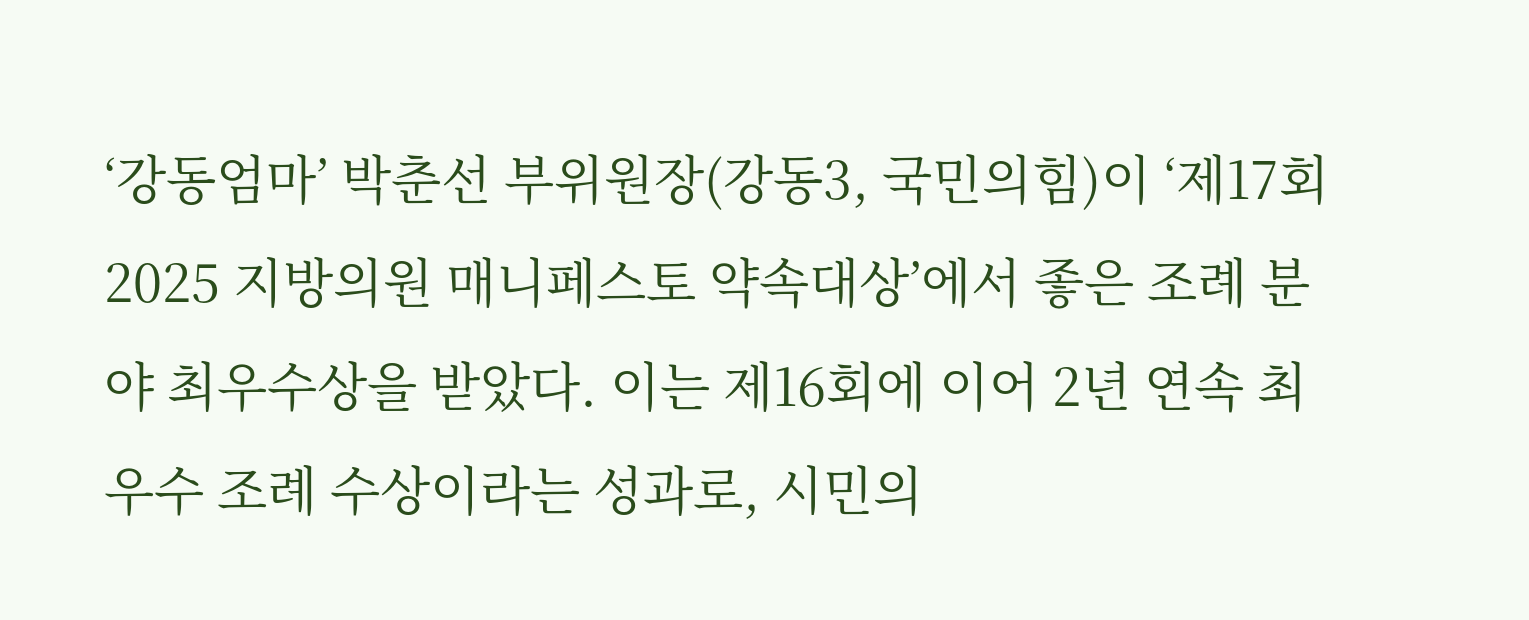‘강동엄마’ 박춘선 부위원장(강동3, 국민의힘)이 ‘제17회 2025 지방의원 매니페스토 약속대상’에서 좋은 조례 분야 최우수상을 받았다. 이는 제16회에 이어 2년 연속 최우수 조례 수상이라는 성과로, 시민의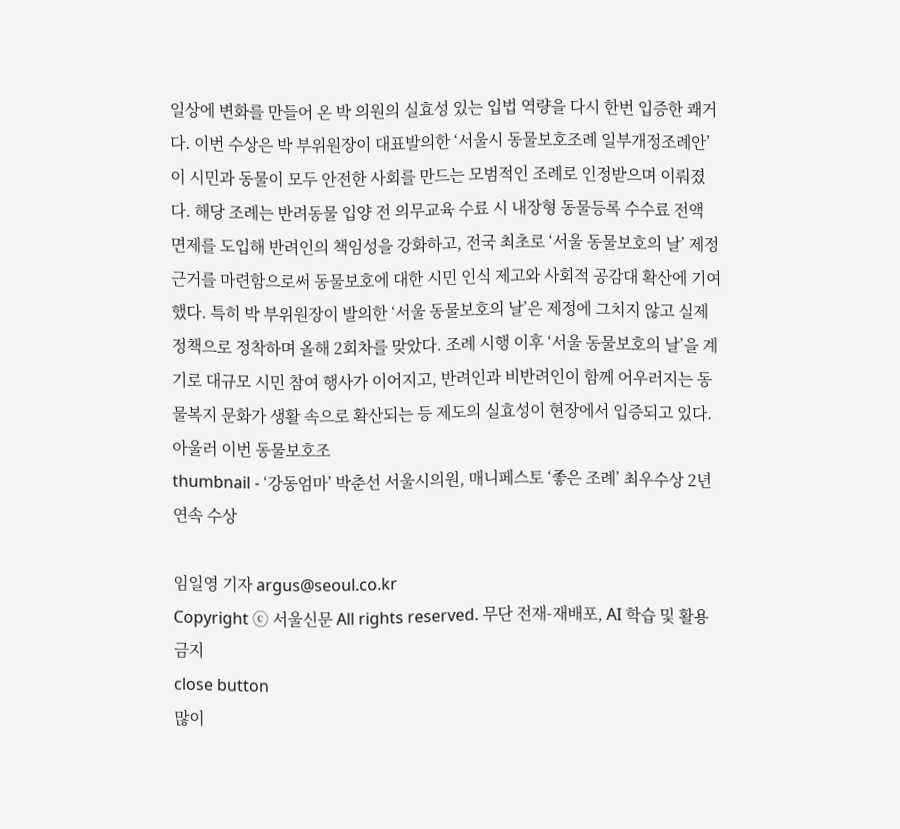일상에 변화를 만들어 온 박 의원의 실효성 있는 입법 역량을 다시 한번 입증한 쾌거다. 이번 수상은 박 부위원장이 대표발의한 ‘서울시 동물보호조례 일부개정조례안’이 시민과 동물이 모두 안전한 사회를 만드는 모범적인 조례로 인정받으며 이뤄졌다. 해당 조례는 반려동물 입양 전 의무교육 수료 시 내장형 동물등록 수수료 전액 면제를 도입해 반려인의 책임성을 강화하고, 전국 최초로 ‘서울 동물보호의 날’ 제정 근거를 마련함으로써 동물보호에 대한 시민 인식 제고와 사회적 공감대 확산에 기여했다. 특히 박 부위원장이 발의한 ‘서울 동물보호의 날’은 제정에 그치지 않고 실제 정책으로 정착하며 올해 2회차를 맞았다. 조례 시행 이후 ‘서울 동물보호의 날’을 계기로 대규모 시민 참여 행사가 이어지고, 반려인과 비반려인이 함께 어우러지는 동물복지 문화가 생활 속으로 확산되는 등 제도의 실효성이 현장에서 입증되고 있다. 아울러 이번 동물보호조
thumbnail - ‘강동엄마’ 박춘선 서울시의원, 매니페스토 ‘좋은 조례’ 최우수상 2년 연속 수상

임일영 기자 argus@seoul.co.kr
Copyright ⓒ 서울신문 All rights reserved. 무단 전재-재배포, AI 학습 및 활용 금지
close button
많이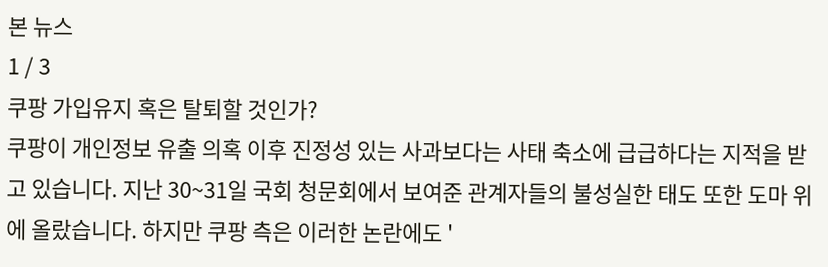본 뉴스
1 / 3
쿠팡 가입유지 혹은 탈퇴할 것인가?
쿠팡이 개인정보 유출 의혹 이후 진정성 있는 사과보다는 사태 축소에 급급하다는 지적을 받고 있습니다. 지난 30~31일 국회 청문회에서 보여준 관계자들의 불성실한 태도 또한 도마 위에 올랐습니다. 하지만 쿠팡 측은 이러한 논란에도 '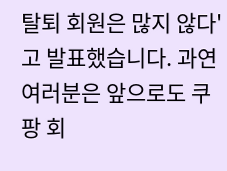탈퇴 회원은 많지 않다'고 발표했습니다. 과연 여러분은 앞으로도 쿠팡 회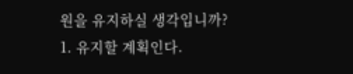원을 유지하실 생각입니까?
1. 유지할 계획인다.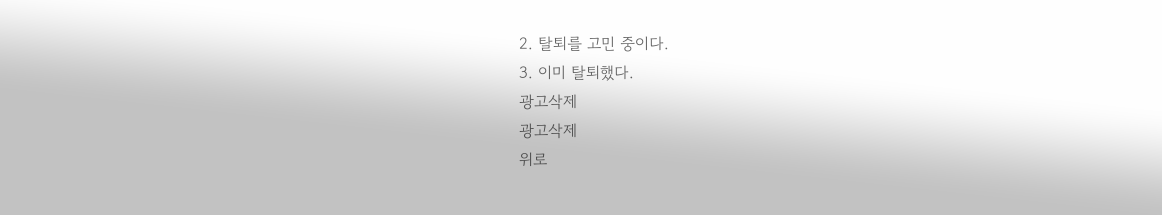2. 탈퇴를 고민 중이다.
3. 이미 탈퇴했다.
광고삭제
광고삭제
위로